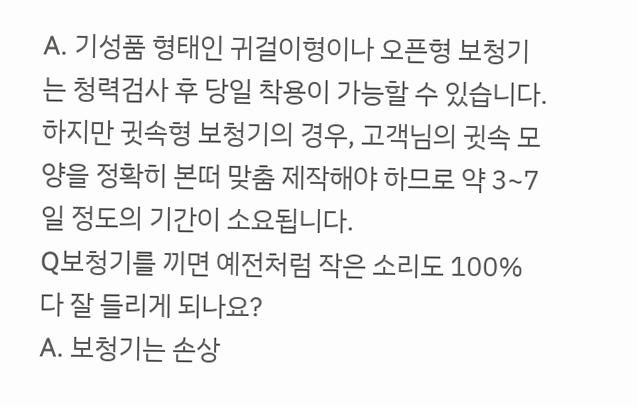A. 기성품 형태인 귀걸이형이나 오픈형 보청기는 청력검사 후 당일 착용이 가능할 수 있습니다. 하지만 귓속형 보청기의 경우, 고객님의 귓속 모양을 정확히 본떠 맞춤 제작해야 하므로 약 3~7일 정도의 기간이 소요됩니다.
Q보청기를 끼면 예전처럼 작은 소리도 100% 다 잘 들리게 되나요?
A. 보청기는 손상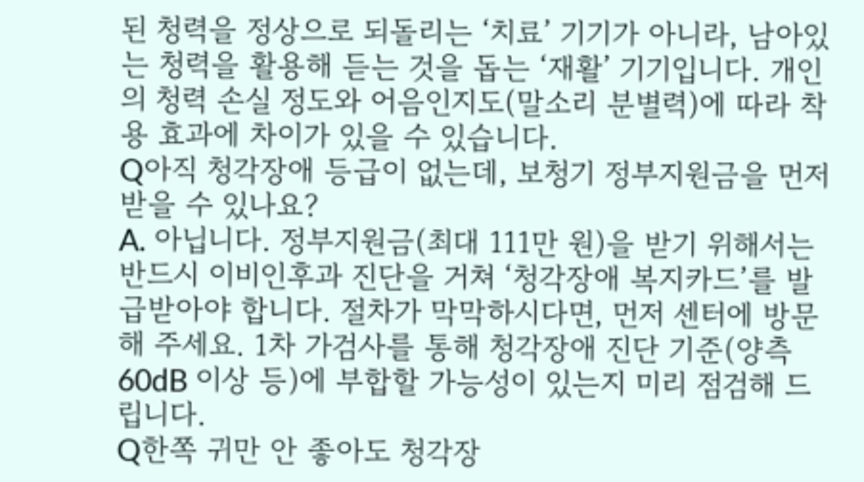된 청력을 정상으로 되돌리는 ‘치료’ 기기가 아니라, 남아있는 청력을 활용해 듣는 것을 돕는 ‘재활’ 기기입니다. 개인의 청력 손실 정도와 어음인지도(말소리 분별력)에 따라 착용 효과에 차이가 있을 수 있습니다.
Q아직 청각장애 등급이 없는데, 보청기 정부지원금을 먼저 받을 수 있나요?
A. 아닙니다. 정부지원금(최대 111만 원)을 받기 위해서는 반드시 이비인후과 진단을 거쳐 ‘청각장애 복지카드’를 발급받아야 합니다. 절차가 막막하시다면, 먼저 센터에 방문해 주세요. 1차 가검사를 통해 청각장애 진단 기준(양측 60dB 이상 등)에 부합할 가능성이 있는지 미리 점검해 드립니다.
Q한쪽 귀만 안 좋아도 청각장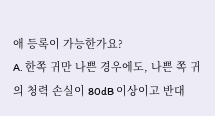애 등록이 가능한가요?
A. 한쪽 귀만 나쁜 경우에도, 나쁜 쪽 귀의 청력 손실이 80dB 이상이고 반대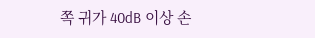쪽 귀가 40dB 이상 손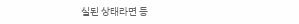실된 상태라면 등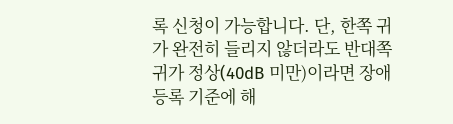록 신청이 가능합니다. 단, 한쪽 귀가 완전히 들리지 않더라도 반대쪽 귀가 정상(40dB 미만)이라면 장애 등록 기준에 해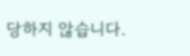당하지 않습니다.